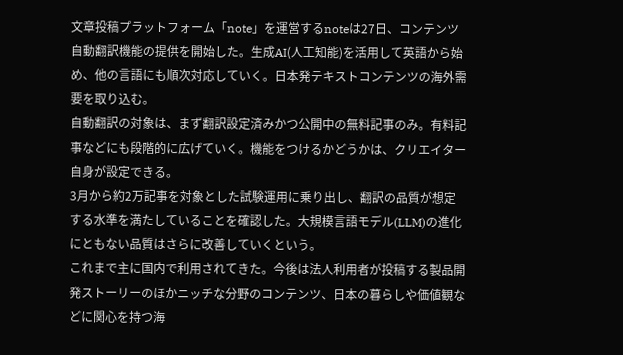文章投稿プラットフォーム「note」を運営するnoteは27日、コンテンツ自動翻訳機能の提供を開始した。生成AI(人工知能)を活用して英語から始め、他の言語にも順次対応していく。日本発テキストコンテンツの海外需要を取り込む。
自動翻訳の対象は、まず翻訳設定済みかつ公開中の無料記事のみ。有料記事などにも段階的に広げていく。機能をつけるかどうかは、クリエイター自身が設定できる。
3月から約2万記事を対象とした試験運用に乗り出し、翻訳の品質が想定する水準を満たしていることを確認した。大規模言語モデル(LLM)の進化にともない品質はさらに改善していくという。
これまで主に国内で利用されてきた。今後は法人利用者が投稿する製品開発ストーリーのほかニッチな分野のコンテンツ、日本の暮らしや価値観などに関心を持つ海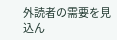外読者の需要を見込ん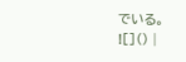でいる。
![]() |